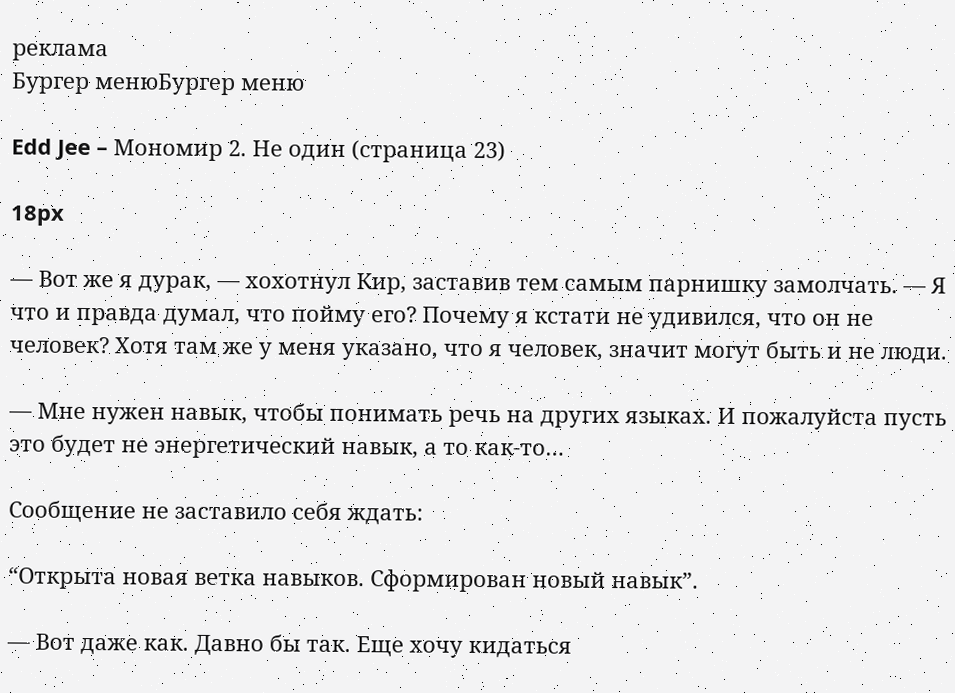реклама
Бургер менюБургер меню

Edd Jee – Мономир 2. Не один (страница 23)

18px

— Вот же я дурак, — хохотнул Кир, заставив тем самым парнишку замолчать. — Я что и правда думал, что пойму его? Почему я кстати не удивился, что он не человек? Хотя там же у меня указано, что я человек, значит могут быть и не люди.

— Мне нужен навык, чтобы понимать речь на других языках. И пожалуйста пусть это будет не энергетический навык, а то как-то…

Сообщение не заставило себя ждать:

“Открыта новая ветка навыков. Сформирован новый навык”.

— Вот даже как. Давно бы так. Еще хочу кидаться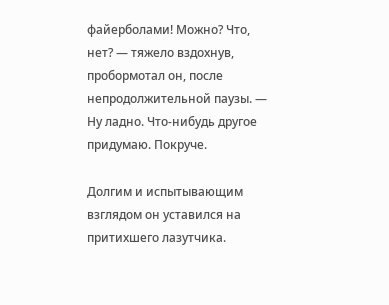файерболами! Можно? Что, нет? — тяжело вздохнув, пробормотал он, после непродолжительной паузы. — Ну ладно. Что-нибудь другое придумаю. Покруче.

Долгим и испытывающим взглядом он уставился на притихшего лазутчика.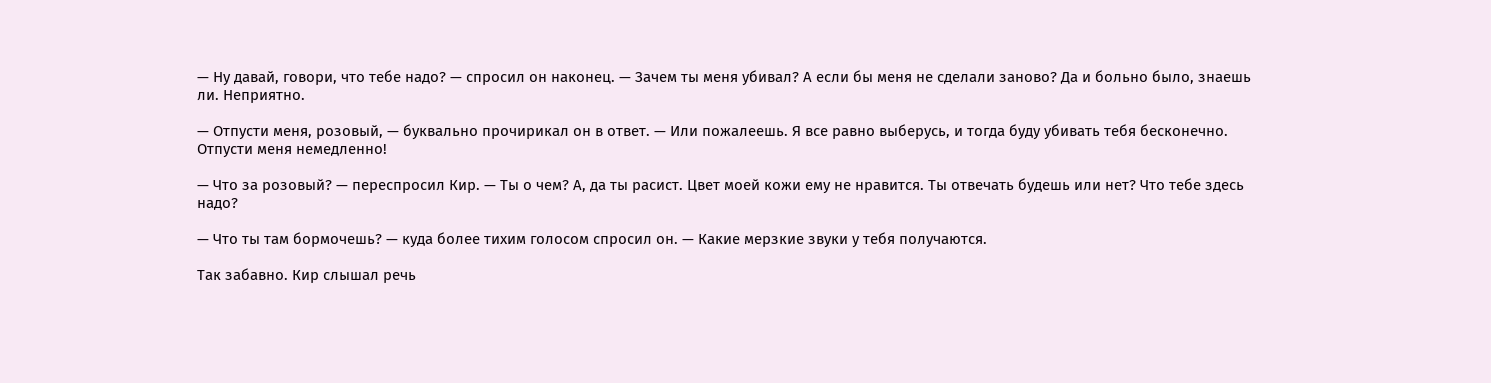— Ну давай, говори, что тебе надо? — спросил он наконец. — Зачем ты меня убивал? А если бы меня не сделали заново? Да и больно было, знаешь ли. Неприятно.

— Отпусти меня, розовый, — буквально прочирикал он в ответ. — Или пожалеешь. Я все равно выберусь, и тогда буду убивать тебя бесконечно. Отпусти меня немедленно!

— Что за розовый? — переспросил Кир. — Ты о чем? А, да ты расист. Цвет моей кожи ему не нравится. Ты отвечать будешь или нет? Что тебе здесь надо?

— Что ты там бормочешь? — куда более тихим голосом спросил он. — Какие мерзкие звуки у тебя получаются.

Так забавно. Кир слышал речь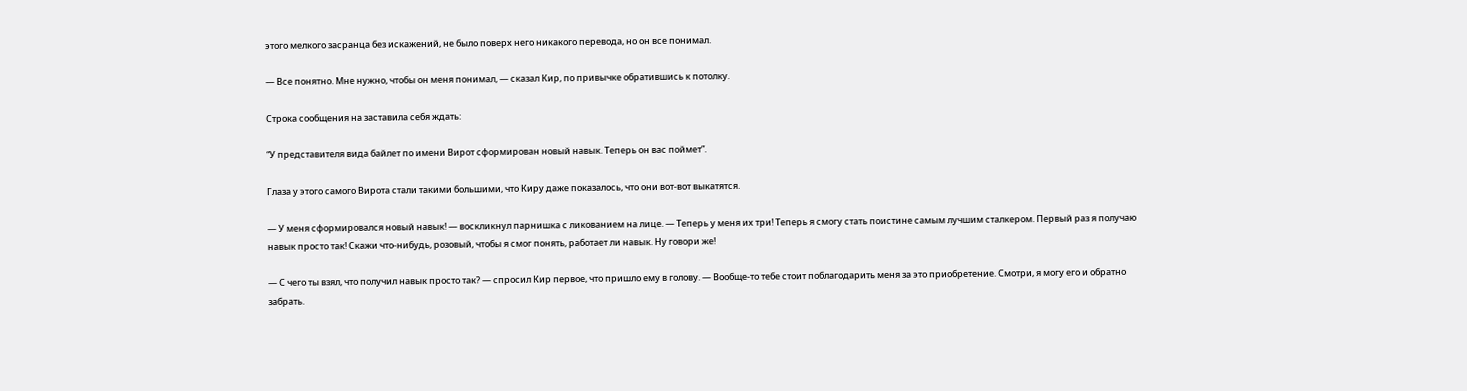этого мелкого засранца без искажений, не было поверх него никакого перевода, но он все понимал.

— Все понятно. Мне нужно, чтобы он меня понимал, — сказал Кир, по привычке обратившись к потолку.

Строка сообщения на заставила себя ждать:

“У представителя вида байлет по имени Вирот сформирован новый навык. Теперь он вас поймет”.

Глаза у этого самого Вирота стали такими большими, что Киру даже показалось, что они вот-вот выкатятся.

— У меня сформировался новый навык! — воскликнул парнишка с ликованием на лице. — Теперь у меня их три! Теперь я смогу стать поистине самым лучшим сталкером. Первый раз я получаю навык просто так! Скажи что-нибудь, розовый, чтобы я смог понять, работает ли навык. Ну говори же!

— С чего ты взял, что получил навык просто так? — спросил Кир первое, что пришло ему в голову. — Вообще-то тебе стоит поблагодарить меня за это приобретение. Смотри, я могу его и обратно забрать.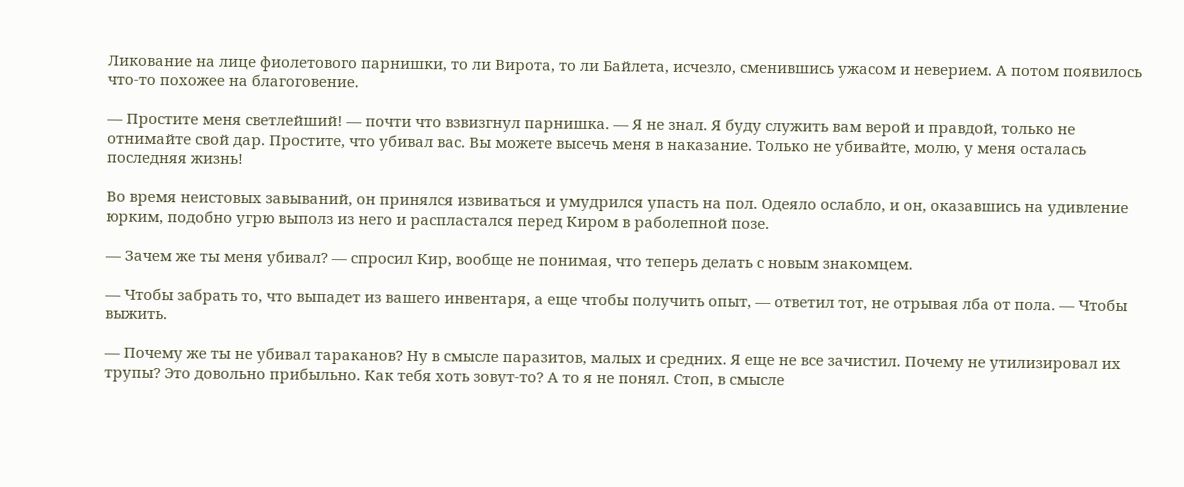Ликование на лице фиолетового парнишки, то ли Вирота, то ли Байлета, исчезло, сменившись ужасом и неверием. А потом появилось что-то похожее на благоговение.

— Простите меня светлейший! — почти что взвизгнул парнишка. — Я не знал. Я буду служить вам верой и правдой, только не отнимайте свой дар. Простите, что убивал вас. Вы можете высечь меня в наказание. Только не убивайте, молю, у меня осталась последняя жизнь!

Во время неистовых завываний, он принялся извиваться и умудрился упасть на пол. Одеяло ослабло, и он, оказавшись на удивление юрким, подобно угрю выполз из него и распластался перед Киром в раболепной позе.

— Зачем же ты меня убивал? — спросил Кир, вообще не понимая, что теперь делать с новым знакомцем.

— Чтобы забрать то, что выпадет из вашего инвентаря, а еще чтобы получить опыт, — ответил тот, не отрывая лба от пола. — Чтобы выжить.

— Почему же ты не убивал тараканов? Ну в смысле паразитов, малых и средних. Я еще не все зачистил. Почему не утилизировал их трупы? Это довольно прибыльно. Как тебя хоть зовут-то? А то я не понял. Стоп, в смысле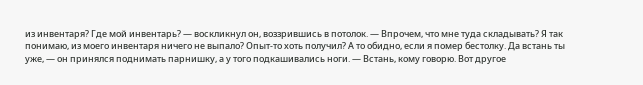из инвентаря? Где мой инвентарь? — воскликнул он, воззрившись в потолок. — Впрочем, что мне туда складывать? Я так понимаю, из моего инвентаря ничего не выпало? Опыт-то хоть получил? А то обидно, если я помер бестолку. Да встань ты уже, — он принялся поднимать парнишку, а у того подкашивались ноги. — Встань, кому говорю. Вот другое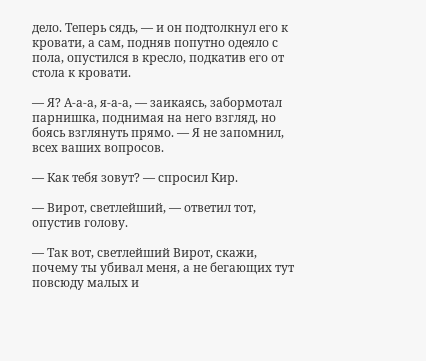дело. Теперь сядь, — и он подтолкнул его к кровати, а сам, подняв попутно одеяло с пола, опустился в кресло, подкатив его от стола к кровати.

— Я? А-а-а, я-а-а, — заикаясь, забормотал парнишка, поднимая на него взгляд, но боясь взглянуть прямо. — Я не запомнил, всех ваших вопросов.

— Как тебя зовут? — спросил Кир.

— Вирот, светлейший, — ответил тот, опустив голову.

— Так вот, светлейший Вирот, скажи, почему ты убивал меня, а не бегающих тут повсюду малых и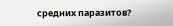средних паразитов?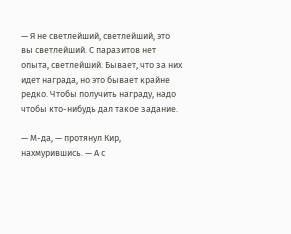— Я не светлейший, светлейший, это вы светлейший. С паразитов нет опыта, светлейший. Бывает, что за них идет награда, но это бывает крайне редко. Чтобы получить награду, надо чтобы кто-нибудь дал такое задание.

— М-да, — протянул Кир, нахмурившись. — А с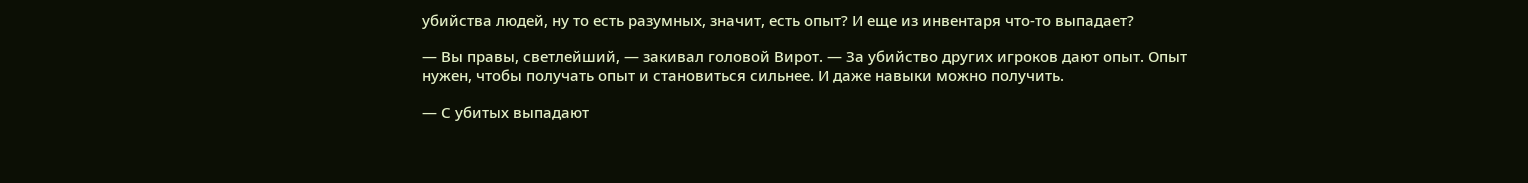убийства людей, ну то есть разумных, значит, есть опыт? И еще из инвентаря что-то выпадает?

— Вы правы, светлейший, — закивал головой Вирот. — За убийство других игроков дают опыт. Опыт нужен, чтобы получать опыт и становиться сильнее. И даже навыки можно получить.

— С убитых выпадают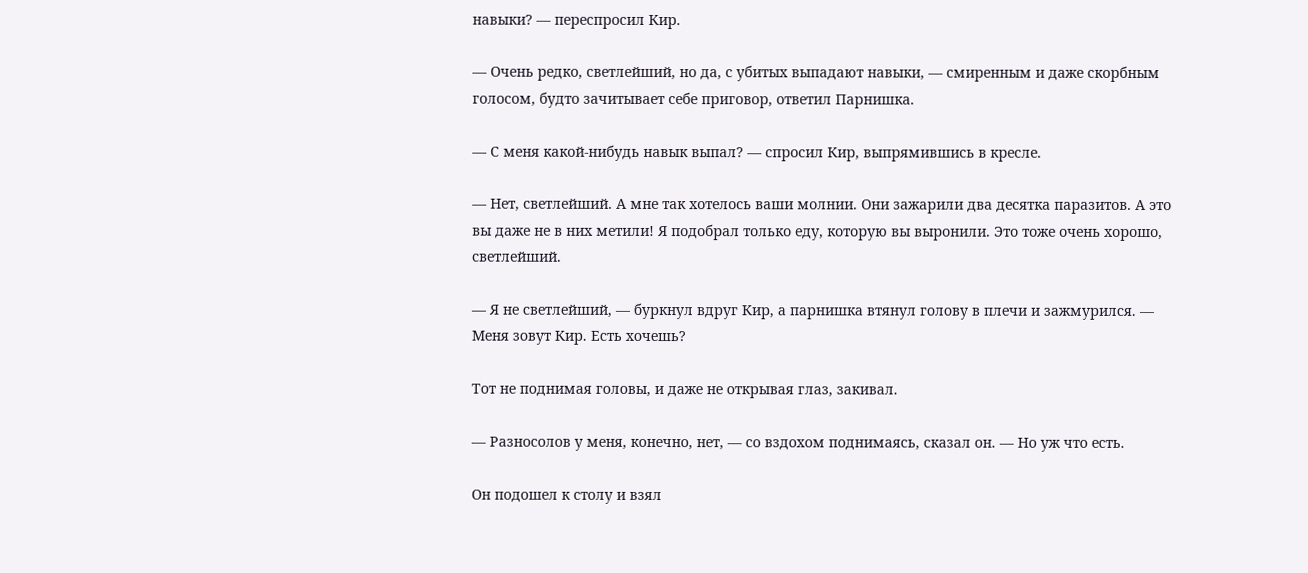навыки? — переспросил Кир.

— Очень редко, светлейший, но да, с убитых выпадают навыки, — смиренным и даже скорбным голосом, будто зачитывает себе приговор, ответил Парнишка.

— С меня какой-нибудь навык выпал? — спросил Кир, выпрямившись в кресле.

— Нет, светлейший. А мне так хотелось ваши молнии. Они зажарили два десятка паразитов. А это вы даже не в них метили! Я подобрал только еду, которую вы выронили. Это тоже очень хорошо, светлейший.

— Я не светлейший, — буркнул вдруг Кир, а парнишка втянул голову в плечи и зажмурился. — Меня зовут Кир. Есть хочешь?

Тот не поднимая головы, и даже не открывая глаз, закивал.

— Разносолов у меня, конечно, нет, — со вздохом поднимаясь, сказал он. — Но уж что есть.

Он подошел к столу и взял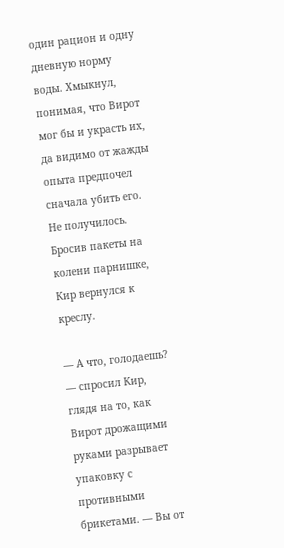один рацион и одну дневную норму воды. Хмыкнул, понимая, что Вирот мог бы и украсть их, да видимо от жажды опыта предпочел сначала убить его. Не получилось. Бросив пакеты на колени парнишке, Кир вернулся к креслу.

— А что, голодаешь? — спросил Кир, глядя на то, как Вирот дрожащими руками разрывает упаковку с противными брикетами. — Вы от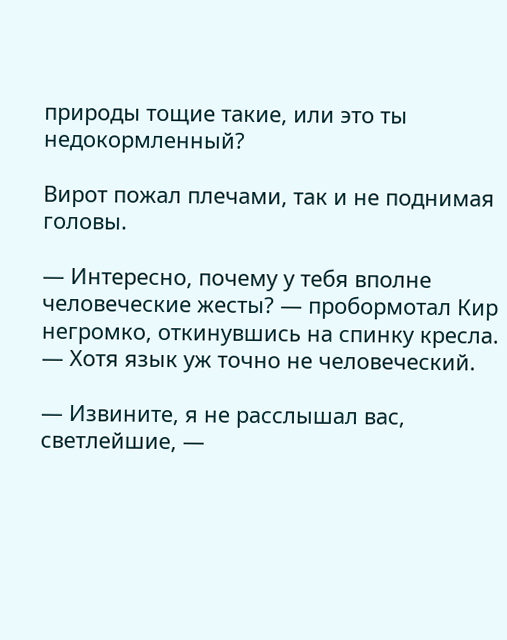природы тощие такие, или это ты недокормленный?

Вирот пожал плечами, так и не поднимая головы.

— Интересно, почему у тебя вполне человеческие жесты? — пробормотал Кир негромко, откинувшись на спинку кресла. — Хотя язык уж точно не человеческий.

— Извините, я не расслышал вас, светлейшие, —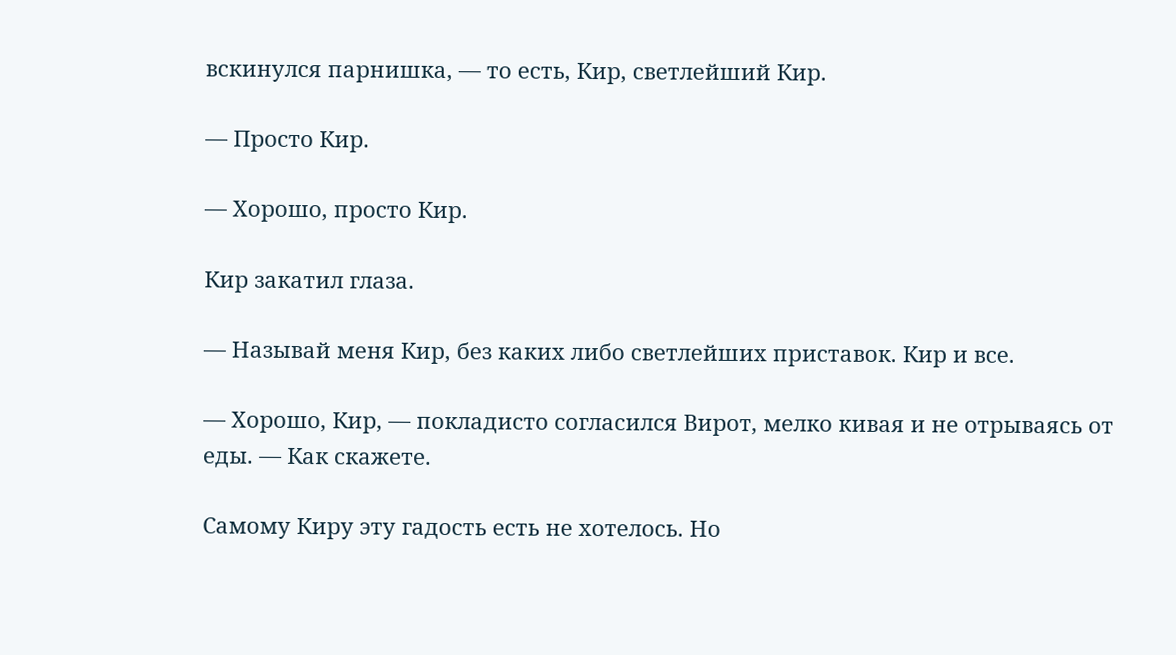вскинулся парнишка, — то есть, Кир, светлейший Кир.

— Просто Кир.

— Хорошо, просто Кир.

Кир закатил глаза.

— Называй меня Кир, без каких либо светлейших приставок. Кир и все.

— Хорошо, Кир, — покладисто согласился Вирот, мелко кивая и не отрываясь от еды. — Как скажете.

Самому Киру эту гадость есть не хотелось. Но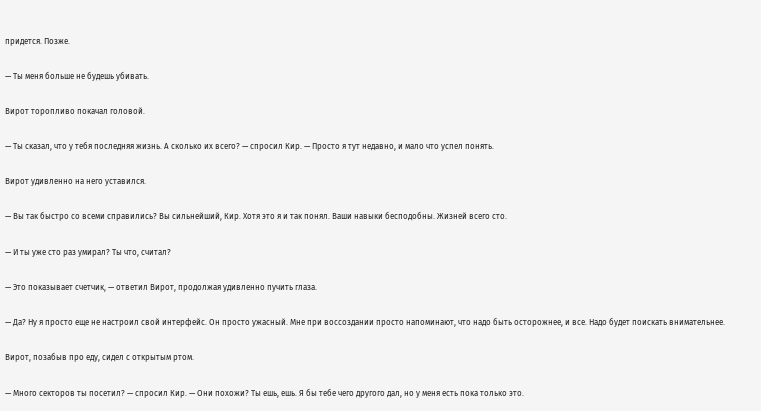придется. Позже.

— Ты меня больше не будешь убивать.

Вирот торопливо покачал головой.

— Ты сказал, что у тебя последняя жизнь. А сколько их всего? — спросил Кир. — Просто я тут недавно, и мало что успел понять.

Вирот удивленно на него уставился.

— Вы так быстро со всеми справились? Вы сильнейший, Кир. Хотя это я и так понял. Ваши навыки бесподобны. Жизней всего сто.

— И ты уже сто раз умирал? Ты что, считал?

— Это показывает счетчик, — ответил Вирот, продолжая удивленно пучить глаза.

— Да? Ну я просто еще не настроил свой интерфейс. Он просто ужасный. Мне при воссоздании просто напоминают, что надо быть осторожнее, и все. Надо будет поискать внимательнее.

Вирот, позабыв про еду, сидел с открытым ртом.

— Много секторов ты посетил? — спросил Кир. — Они похожи? Ты ешь, ешь. Я бы тебе чего другого дал, но у меня есть пока только это.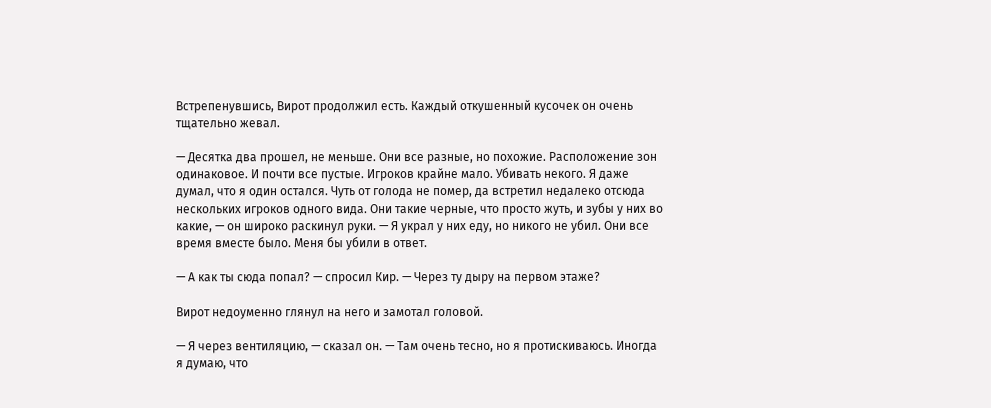Встрепенувшись, Вирот продолжил есть. Каждый откушенный кусочек он очень тщательно жевал.

— Десятка два прошел, не меньше. Они все разные, но похожие. Расположение зон одинаковое. И почти все пустые. Игроков крайне мало. Убивать некого. Я даже думал, что я один остался. Чуть от голода не помер, да встретил недалеко отсюда нескольких игроков одного вида. Они такие черные, что просто жуть, и зубы у них во какие, — он широко раскинул руки. — Я украл у них еду, но никого не убил. Они все время вместе было. Меня бы убили в ответ.

— А как ты сюда попал? — спросил Кир. — Через ту дыру на первом этаже?

Вирот недоуменно глянул на него и замотал головой.

— Я через вентиляцию, — сказал он. — Там очень тесно, но я протискиваюсь. Иногда я думаю, что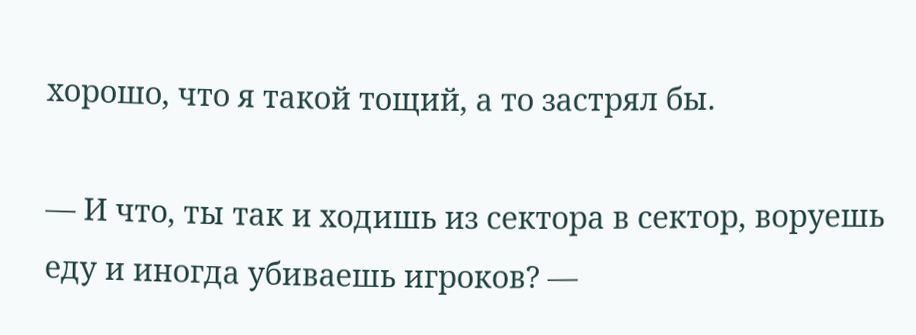хорошо, что я такой тощий, а то застрял бы.

— И что, ты так и ходишь из сектора в сектор, воруешь еду и иногда убиваешь игроков? —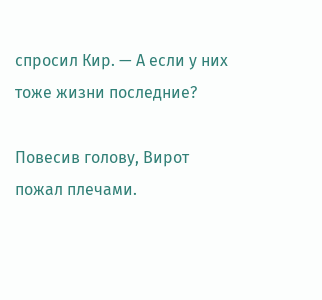спросил Кир. — А если у них тоже жизни последние?

Повесив голову, Вирот пожал плечами.